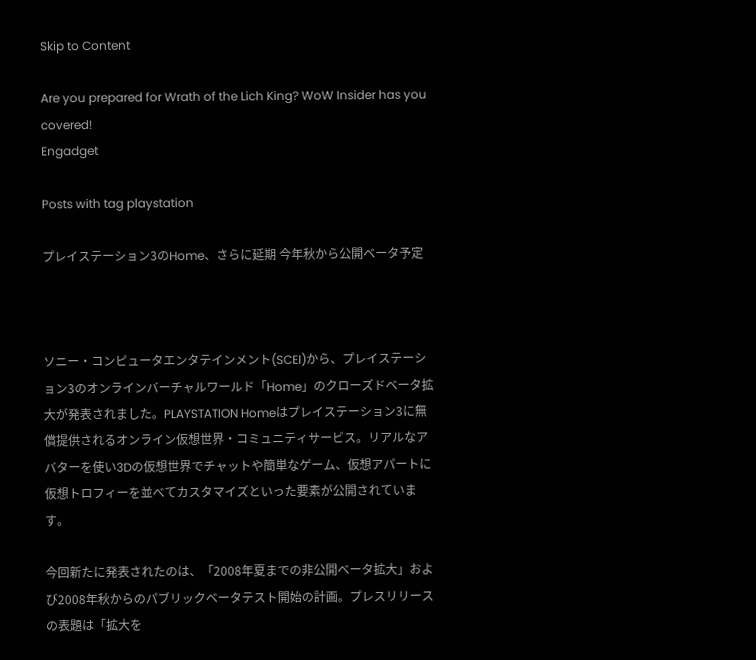Skip to Content

Are you prepared for Wrath of the Lich King? WoW Insider has you covered!
Engadget

Posts with tag playstation

プレイステーション3のHome、さらに延期 今年秋から公開ベータ予定



ソニー・コンピュータエンタテインメント(SCEI)から、プレイステーション3のオンラインバーチャルワールド「Home」のクローズドベータ拡大が発表されました。PLAYSTATION Homeはプレイステーション3に無償提供されるオンライン仮想世界・コミュニティサービス。リアルなアバターを使い3Dの仮想世界でチャットや簡単なゲーム、仮想アパートに仮想トロフィーを並べてカスタマイズといった要素が公開されています。

今回新たに発表されたのは、「2008年夏までの非公開ベータ拡大」および2008年秋からのパブリックベータテスト開始の計画。プレスリリースの表題は「拡大を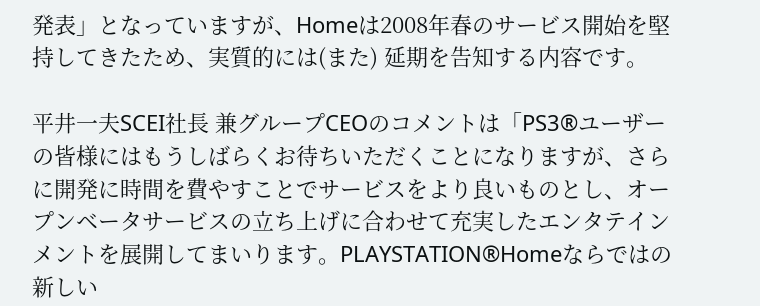発表」となっていますが、Homeは2008年春のサービス開始を堅持してきたため、実質的には(また) 延期を告知する内容です。

平井一夫SCEI社長 兼グループCEOのコメントは「PS3®ユーザーの皆様にはもうしばらくお待ちいただくことになりますが、さらに開発に時間を費やすことでサービスをより良いものとし、オープンベータサービスの立ち上げに合わせて充実したエンタテインメントを展開してまいります。PLAYSTATION®Homeならではの新しい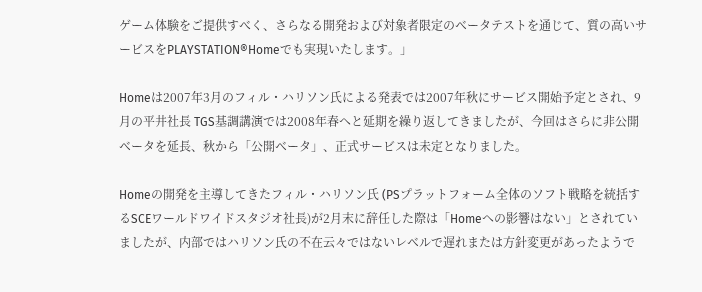ゲーム体験をご提供すべく、さらなる開発および対象者限定のベータテストを通じて、質の高いサービスをPLAYSTATION®Homeでも実現いたします。」

Homeは2007年3月のフィル・ハリソン氏による発表では2007年秋にサービス開始予定とされ、9月の平井社長 TGS基調講演では2008年春へと延期を繰り返してきましたが、今回はさらに非公開ベータを延長、秋から「公開ベータ」、正式サービスは未定となりました。

Homeの開発を主導してきたフィル・ハリソン氏 (PSプラットフォーム全体のソフト戦略を統括するSCEワールドワイドスタジオ社長)が2月末に辞任した際は「Homeへの影響はない」とされていましたが、内部ではハリソン氏の不在云々ではないレベルで遅れまたは方針変更があったようで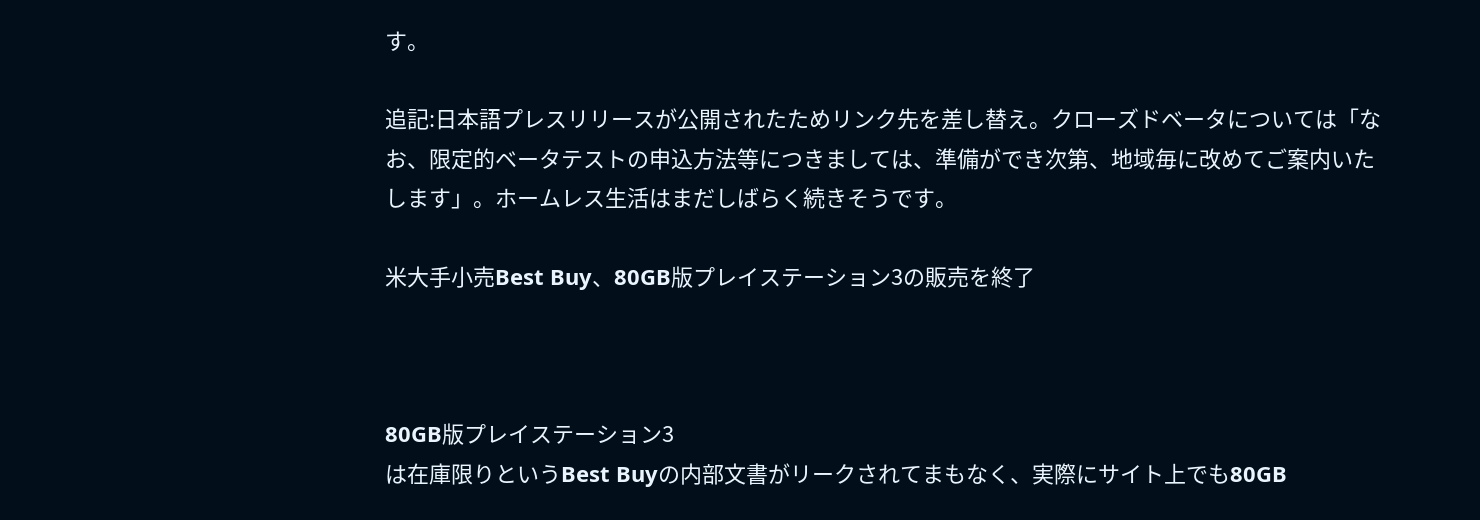す。

追記:日本語プレスリリースが公開されたためリンク先を差し替え。クローズドベータについては「なお、限定的ベータテストの申込方法等につきましては、準備ができ次第、地域毎に改めてご案内いたします」。ホームレス生活はまだしばらく続きそうです。

米大手小売Best Buy、80GB版プレイステーション3の販売を終了



80GB版プレイステーション3
は在庫限りというBest Buyの内部文書がリークされてまもなく、実際にサイト上でも80GB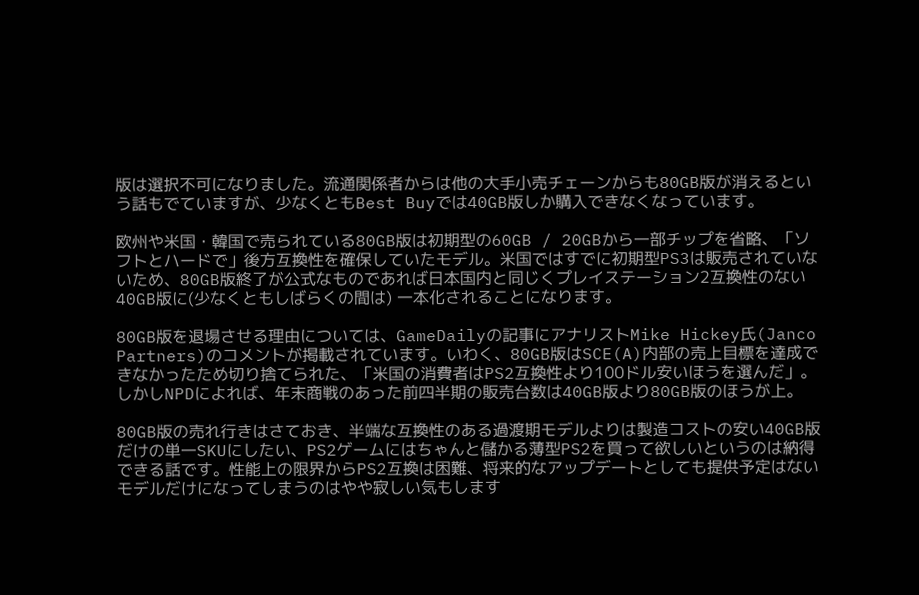版は選択不可になりました。流通関係者からは他の大手小売チェーンからも80GB版が消えるという話もでていますが、少なくともBest Buyでは40GB版しか購入できなくなっています。

欧州や米国・韓国で売られている80GB版は初期型の60GB / 20GBから一部チップを省略、「ソフトとハードで」後方互換性を確保していたモデル。米国ではすでに初期型PS3は販売されていないため、80GB版終了が公式なものであれば日本国内と同じくプレイステーション2互換性のない40GB版に(少なくともしばらくの間は) 一本化されることになります。

80GB版を退場させる理由については、GameDailyの記事にアナリストMike Hickey氏(Janco Partners)のコメントが掲載されています。いわく、80GB版はSCE(A)内部の売上目標を達成できなかったため切り捨てられた、「米国の消費者はPS2互換性より100ドル安いほうを選んだ」。しかしNPDによれば、年末商戦のあった前四半期の販売台数は40GB版より80GB版のほうが上。

80GB版の売れ行きはさておき、半端な互換性のある過渡期モデルよりは製造コストの安い40GB版だけの単一SKUにしたい、PS2ゲームにはちゃんと儲かる薄型PS2を買って欲しいというのは納得できる話です。性能上の限界からPS2互換は困難、将来的なアップデートとしても提供予定はないモデルだけになってしまうのはやや寂しい気もします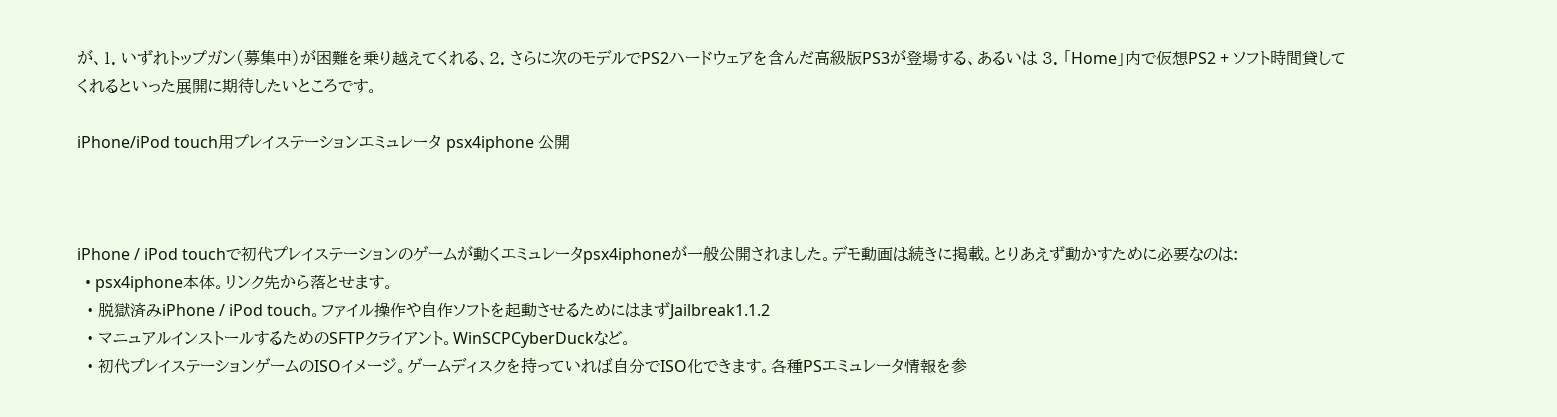が、1. いずれトップガン(募集中)が困難を乗り越えてくれる、2. さらに次のモデルでPS2ハードウェアを含んだ高級版PS3が登場する、あるいは 3. 「Home」内で仮想PS2 + ソフト時間貸してくれるといった展開に期待したいところです。

iPhone/iPod touch用プレイステーションエミュレータ psx4iphone 公開



iPhone / iPod touchで初代プレイステーションのゲームが動くエミュレータpsx4iphoneが一般公開されました。デモ動画は続きに掲載。とりあえず動かすために必要なのは:
  • psx4iphone本体。リンク先から落とせます。
  • 脱獄済みiPhone / iPod touch。ファイル操作や自作ソフトを起動させるためにはまずJailbreak1.1.2
  • マニュアルインストールするためのSFTPクライアント。WinSCPCyberDuckなど。
  • 初代プレイステーションゲームのISOイメージ。ゲームディスクを持っていれば自分でISO化できます。各種PSエミュレータ情報を参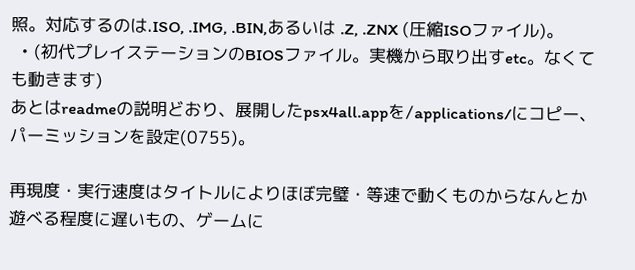照。対応するのは.ISO, .IMG, .BIN,あるいは .Z, .ZNX (圧縮ISOファイル)。
  • (初代プレイステーションのBIOSファイル。実機から取り出すetc。なくても動きます)
あとはreadmeの説明どおり、展開したpsx4all.appを/applications/にコピー、パーミッションを設定(0755)。

再現度・実行速度はタイトルによりほぼ完璧・等速で動くものからなんとか遊べる程度に遅いもの、ゲームに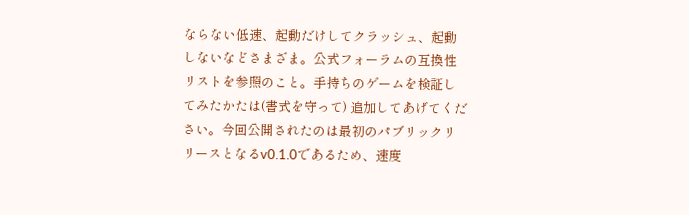ならない低速、起動だけしてクラッシュ、起動しないなどさまざま。公式フォーラムの互換性リストを参照のこと。手持ちのゲームを検証してみたかたは(書式を守って) 追加してあげてください。今回公開されたのは最初のパブリックリリースとなるv0.1.0であるため、速度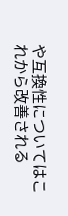や互換性についてはこれから改善される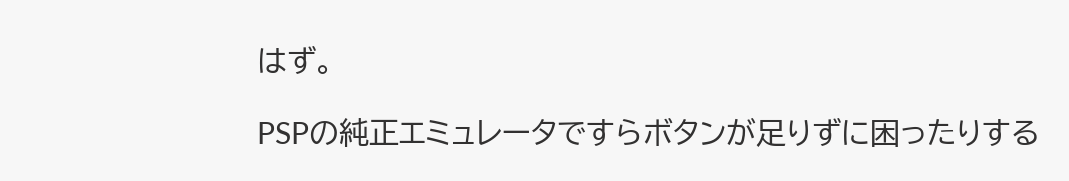はず。

PSPの純正エミュレータですらボタンが足りずに困ったりする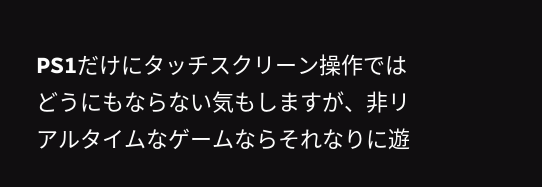PS1だけにタッチスクリーン操作ではどうにもならない気もしますが、非リアルタイムなゲームならそれなりに遊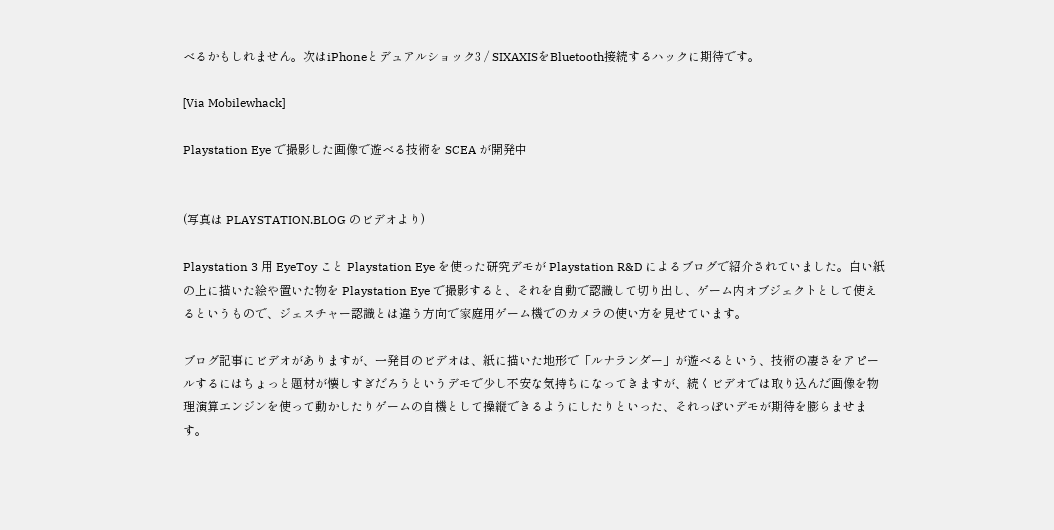べるかもしれません。次はiPhoneとデュアルショック3 / SIXAXISをBluetooth接続するハックに期待です。

[Via Mobilewhack]

Playstation Eye で撮影した画像で遊べる技術を SCEA が開発中


(写真は PLAYSTATION.BLOG のビデオより)

Playstation 3 用 EyeToy こと Playstation Eye を使った研究デモが Playstation R&D によるブログで紹介されていました。白い紙の上に描いた絵や置いた物を Playstation Eye で撮影すると、それを自動で認識して切り出し、ゲーム内オブジェクトとして使えるというもので、ジェスチャー認識とは違う方向で家庭用ゲーム機でのカメラの使い方を見せています。

ブログ記事にビデオがありますが、一発目のビデオは、紙に描いた地形で「ルナランダー」が遊べるという、技術の凄さをアピールするにはちょっと題材が懐しすぎだろうというデモで少し不安な気持ちになってきますが、続くビデオでは取り込んだ画像を物理演算エンジンを使って動かしたりゲームの自機として操縦できるようにしたりといった、それっぽいデモが期待を膨らませます。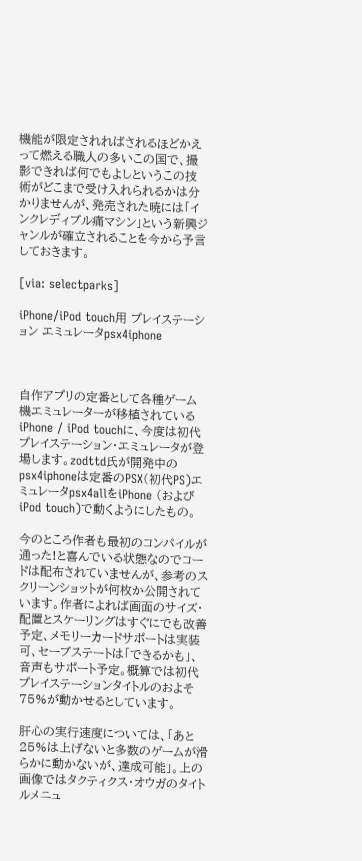機能が限定されればされるほどかえって燃える職人の多いこの国で、撮影できれば何でもよしというこの技術がどこまで受け入れられるかは分かりませんが、発売された暁には「インクレディブル痛マシン」という新興ジャンルが確立されることを今から予言しておきます。

[via: selectparks]

iPhone/iPod touch用 プレイステーション エミュレータpsx4iphone



自作アプリの定番として各種ゲーム機エミュレーターが移植されているiPhone / iPod touchに、今度は初代プレイステーション・エミュレータが登場します。zodttd氏が開発中のpsx4iphoneは定番のPSX(初代PS)エミュレータpsx4allをiPhone (およびiPod touch)で動くようにしたもの。

今のところ作者も最初のコンパイルが通った!と喜んでいる状態なのでコードは配布されていませんが、参考のスクリーンショットが何枚か公開されています。作者によれば画面のサイズ・配置とスケーリングはすぐにでも改善予定、メモリーカードサポートは実装可、セーブステートは「できるかも」、音声もサポート予定。概算では初代プレイステーションタイトルのおよそ75%が動かせるとしています。

肝心の実行速度については、「あと25%は上げないと多数のゲームが滑らかに動かないが、達成可能」。上の画像ではタクティクス・オウガのタイトルメニュ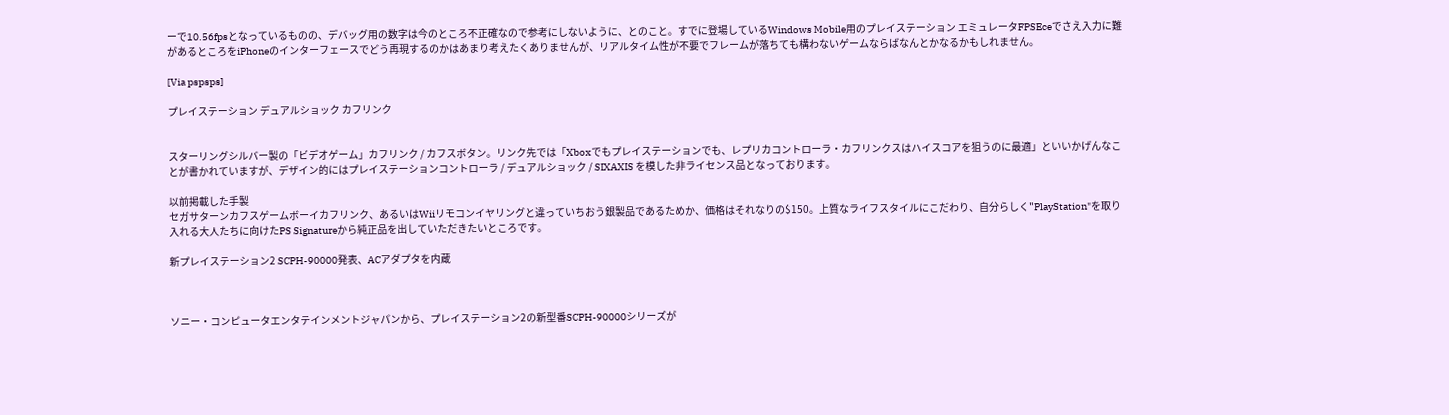ーで10.56fpsとなっているものの、デバッグ用の数字は今のところ不正確なので参考にしないように、とのこと。すでに登場しているWindows Mobile用のプレイステーション エミュレータFPSEceでさえ入力に難があるところをiPhoneのインターフェースでどう再現するのかはあまり考えたくありませんが、リアルタイム性が不要でフレームが落ちても構わないゲームならばなんとかなるかもしれません。

[Via pspsps]

プレイステーション デュアルショック カフリンク


スターリングシルバー製の「ビデオゲーム」カフリンク / カフスボタン。リンク先では「Xboxでもプレイステーションでも、レプリカコントローラ・カフリンクスはハイスコアを狙うのに最適」といいかげんなことが書かれていますが、デザイン的にはプレイステーションコントローラ / デュアルショック / SIXAXIS を模した非ライセンス品となっております。

以前掲載した手製
セガサターンカフスゲームボーイカフリンク、あるいはWiiリモコンイヤリングと違っていちおう銀製品であるためか、価格はそれなりの$150。上質なライフスタイルにこだわり、自分らしく"PlayStation"を取り入れる大人たちに向けたPS Signatureから純正品を出していただきたいところです。

新プレイステーション2 SCPH-90000発表、ACアダプタを内蔵



ソニー・コンピュータエンタテインメントジャパンから、プレイステーション2の新型番SCPH-90000シリーズが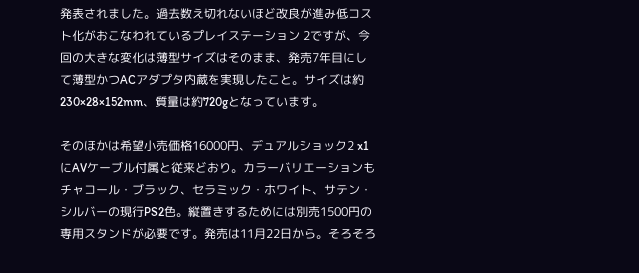発表されました。過去数え切れないほど改良が進み低コスト化がおこなわれているプレイステーション 2ですが、今回の大きな変化は薄型サイズはそのまま、発売7年目にして薄型かつACアダプタ内蔵を実現したこと。サイズは約230×28×152mm、質量は約720gとなっています。

そのほかは希望小売価格16000円、デュアルショック2 x1にAVケーブル付属と従来どおり。カラーバリエーションもチャコール・ブラック、セラミック・ホワイト、サテン・シルバーの現行PS2色。縦置きするためには別売1500円の専用スタンドが必要です。発売は11月22日から。そろそろ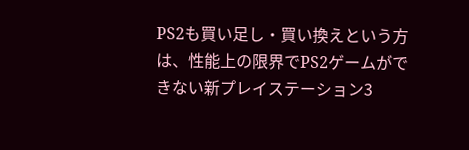PS2も買い足し・買い換えという方は、性能上の限界でPS2ゲームができない新プレイステーション3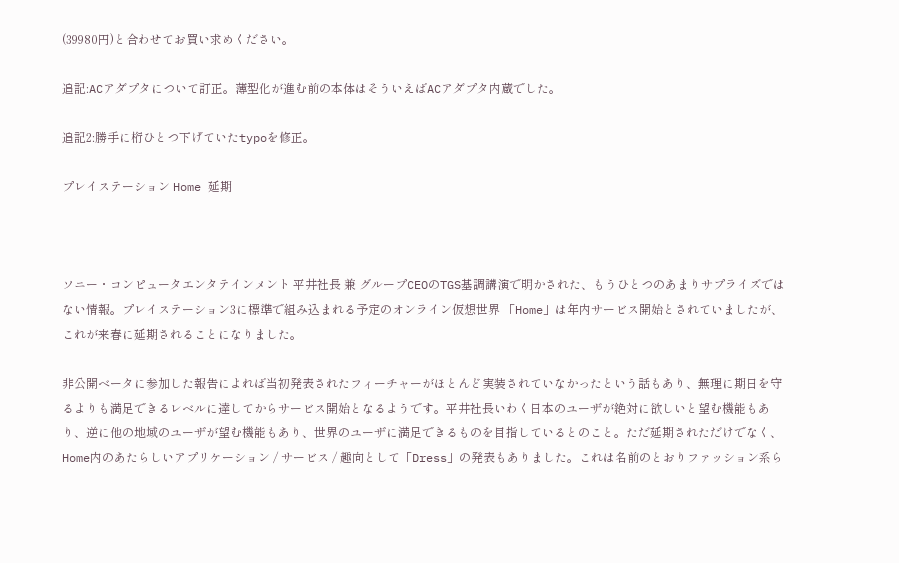(39980円)と合わせてお買い求めください。

追記:ACアダプタについて訂正。薄型化が進む前の本体はそういえばACアダプタ内蔵でした。

追記2:勝手に桁ひとつ下げていたtypoを修正。

プレイステーション Home 延期



ソニー・コンピュータエンタテインメント 平井社長 兼 グループCEOのTGS基調講演で明かされた、もうひとつのあまりサプライズではない情報。プレイステーション3に標準で組み込まれる予定のオンライン仮想世界 「Home」は年内サービス開始とされていましたが、これが来春に延期されることになりました。

非公開ベータに参加した報告によれば当初発表されたフィーチャーがほとんど実装されていなかったという話もあり、無理に期日を守るよりも満足できるレベルに達してからサービス開始となるようです。平井社長いわく日本のユーザが絶対に欲しいと望む機能もあり、逆に他の地域のユーザが望む機能もあり、世界のユーザに満足できるものを目指しているとのこと。ただ延期されただけでなく、Home内のあたらしいアプリケーション / サービス / 趣向として「Dress」の発表もありました。これは名前のとおりファッション系ら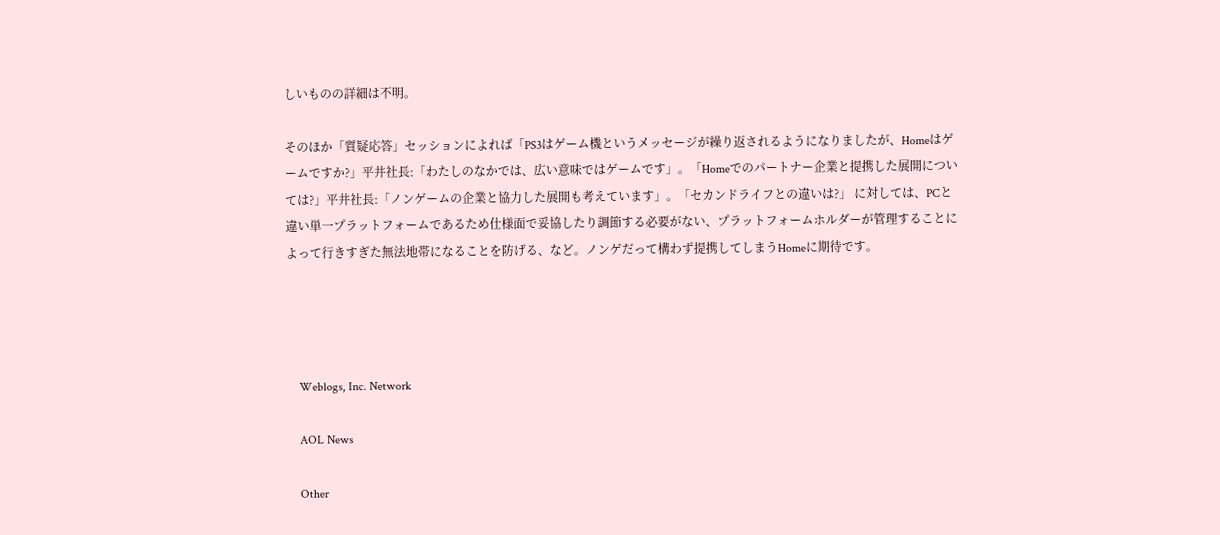しいものの詳細は不明。

そのほか「質疑応答」セッションによれば「PS3はゲーム機というメッセージが繰り返されるようになりましたが、Homeはゲームですか?」平井社長:「わたしのなかでは、広い意味ではゲームです」。「Homeでのパートナー企業と提携した展開については?」平井社長:「ノンゲームの企業と協力した展開も考えています」。「セカンドライフとの違いは?」 に対しては、PCと違い単一プラットフォームであるため仕様面で妥協したり調節する必要がない、プラットフォームホルダーが管理することによって行きすぎた無法地帯になることを防げる、など。ノンゲだって構わず提携してしまうHomeに期待です。




    Weblogs, Inc. Network

    AOL News

    Other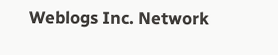Weblogs Inc. Network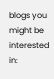blogs you might be interested in: